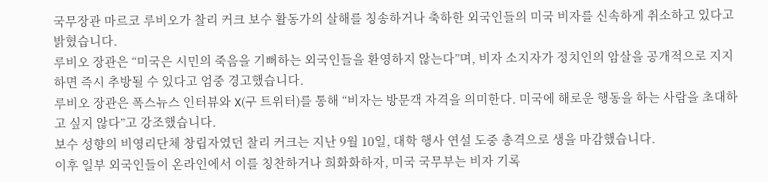국무장관 마르코 루비오가 찰리 커크 보수 활동가의 살해를 칭송하거나 축하한 외국인들의 미국 비자를 신속하게 취소하고 있다고 밝혔습니다.
루비오 장관은 “미국은 시민의 죽음을 기뻐하는 외국인들을 환영하지 않는다”며, 비자 소지자가 정치인의 암살을 공개적으로 지지하면 즉시 추방될 수 있다고 엄중 경고했습니다.
루비오 장관은 폭스뉴스 인터뷰와 X(구 트위터)를 통해 “비자는 방문객 자격을 의미한다. 미국에 해로운 행동을 하는 사람을 초대하고 싶지 않다”고 강조했습니다.
보수 성향의 비영리단체 창립자였던 찰리 커크는 지난 9월 10일, 대학 행사 연설 도중 총격으로 생을 마감했습니다.
이후 일부 외국인들이 온라인에서 이를 칭찬하거나 희화화하자, 미국 국무부는 비자 기록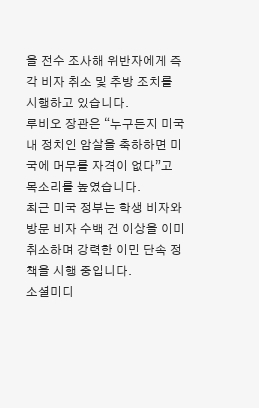을 전수 조사해 위반자에게 즉각 비자 취소 및 추방 조치를 시행하고 있습니다.
루비오 장관은 “누구든지 미국내 정치인 암살을 축하하면 미국에 머무를 자격이 없다”고 목소리를 높였습니다.
최근 미국 정부는 학생 비자와 방문 비자 수백 건 이상을 이미 취소하며 강력한 이민 단속 정책을 시행 중입니다.
소셜미디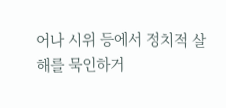어나 시위 등에서 정치적 살해를 묵인하거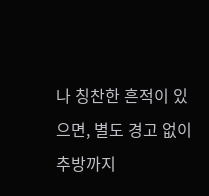나 칭찬한 흔적이 있으면, 별도 경고 없이 추방까지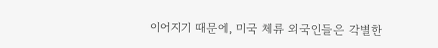이어지기 때문에, 미국 체류 외국인들은 각별한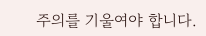주의를 기울여야 합니다.